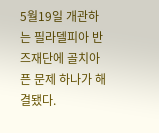5월19일 개관하는 필라델피아 반즈재단에 골치아픈 문제 하나가 해결됐다.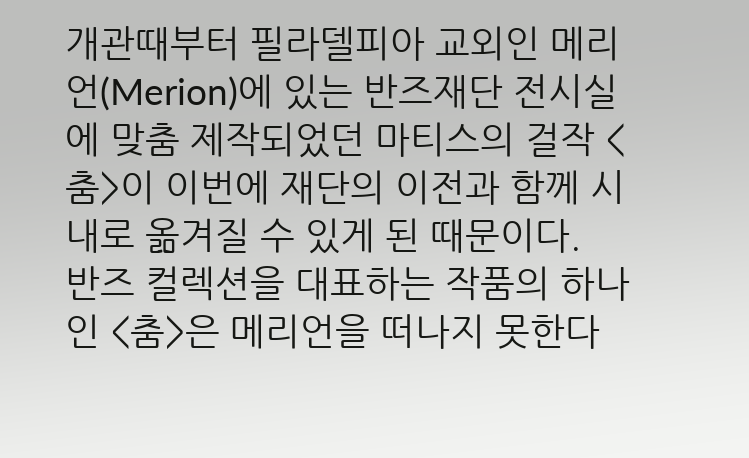개관때부터 필라델피아 교외인 메리언(Merion)에 있는 반즈재단 전시실에 맞춤 제작되었던 마티스의 걸작 <춤>이 이번에 재단의 이전과 함께 시내로 옮겨질 수 있게 된 때문이다.
반즈 컬렉션을 대표하는 작품의 하나인 <춤>은 메리언을 떠나지 못한다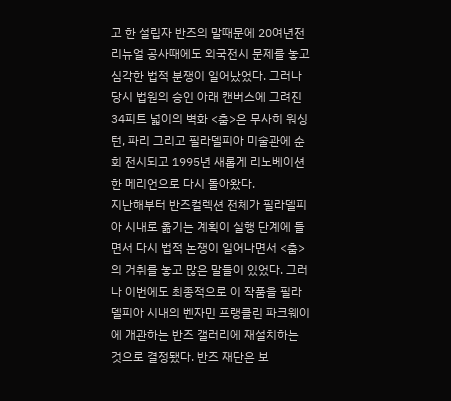고 한 설립자 반즈의 말때문에 20여년전 리뉴얼 공사때에도 외국전시 문제를 놓고 심각한 법적 분쟁이 일어났었다. 그러나 당시 법원의 승인 아래 캔버스에 그려진 34피트 넓이의 벽화 <춤>은 무사히 워싱턴, 파리 그리고 필라델피아 미술관에 순회 전시되고 1995년 새롭게 리노베이션 한 메리언으로 다시 돌아왔다.
지난해부터 반즈컬렉션 전체가 필라델피아 시내로 옮기는 계획이 실행 단계에 들면서 다시 법적 논쟁이 일어나면서 <춤>의 거취를 놓고 많은 말들이 있었다. 그러나 이번에도 최종적으로 이 작품을 필라델피아 시내의 벤자민 프랭클린 파크웨이에 개관하는 반즈 갤러리에 재설치하는 것으로 결정됐다. 반즈 재단은 보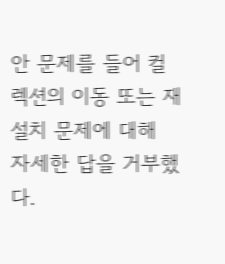안 문제를 들어 컬렉션의 이동 또는 재설치 문제에 대해 자세한 답을 거부했다.